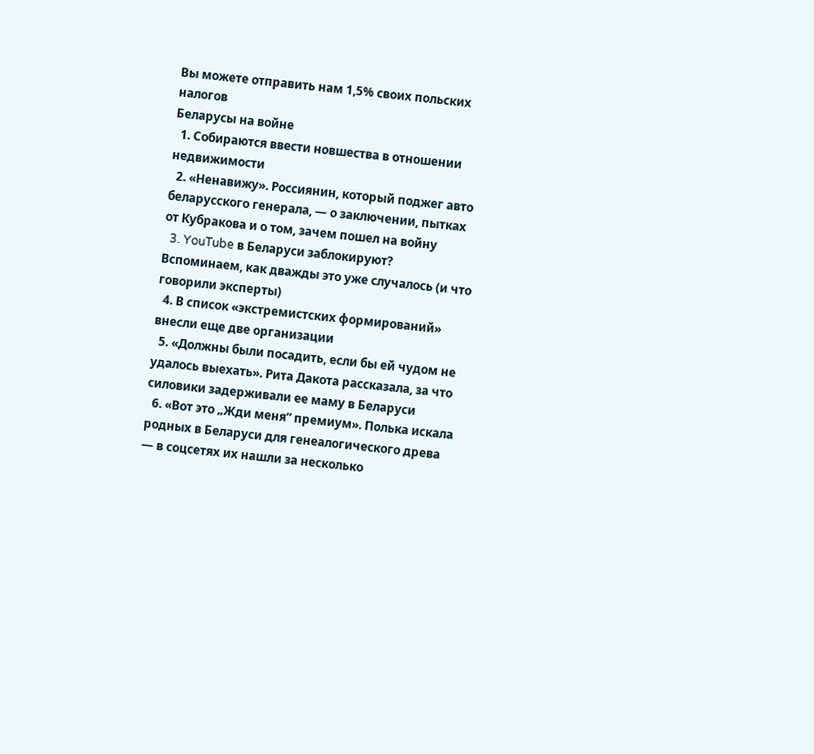Вы можете отправить нам 1,5% своих польских налогов
Беларусы на войне
  1. Собираются ввести новшества в отношении недвижимости
  2. «Ненавижу». Россиянин, который поджег авто беларусского генерала, — о заключении, пытках от Кубракова и о том, зачем пошел на войну
  3. YouTube в Беларуси заблокируют? Вспоминаем, как дважды это уже случалось (и что говорили эксперты)
  4. В список «экстремистских формирований» внесли еще две организации
  5. «Должны были посадить, если бы ей чудом не удалось выехать». Рита Дакота рассказала, за что силовики задерживали ее маму в Беларуси
  6. «Вот это „Жди меня“ премиум». Полька искала родных в Беларуси для генеалогического древа — в соцсетях их нашли за несколько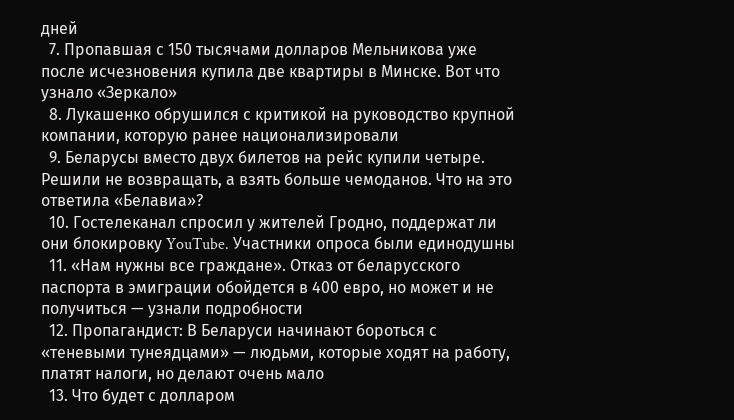дней
  7. Пропавшая с 150 тысячами долларов Мельникова уже после исчезновения купила две квартиры в Минске. Вот что узнало «Зеркало»
  8. Лукашенко обрушился с критикой на руководство крупной компании, которую ранее национализировали
  9. Беларусы вместо двух билетов на рейс купили четыре. Решили не возвращать, а взять больше чемоданов. Что на это ответила «Белавиа»?
  10. Гостелеканал спросил у жителей Гродно, поддержат ли они блокировку YouTube. Участники опроса были единодушны
  11. «Нам нужны все граждане». Отказ от беларусского паспорта в эмиграции обойдется в 400 евро, но может и не получиться — узнали подробности
  12. Пропагандист: В Беларуси начинают бороться с «теневыми тунеядцами» — людьми, которые ходят на работу, платят налоги, но делают очень мало
  13. Что будет с долларом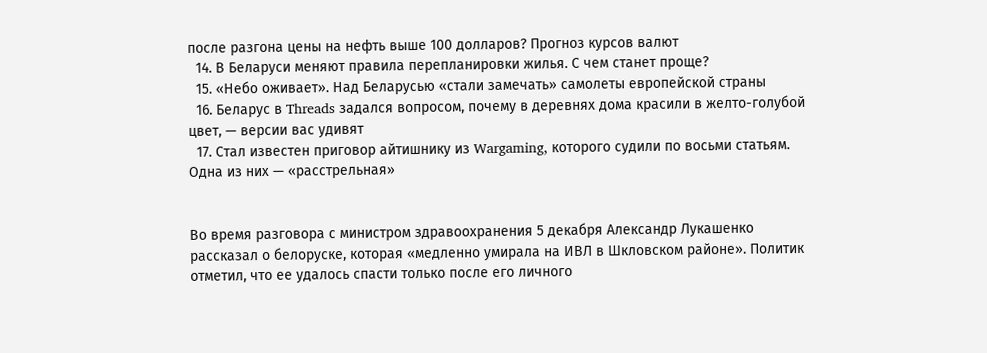после разгона цены на нефть выше 100 долларов? Прогноз курсов валют
  14. В Беларуси меняют правила перепланировки жилья. С чем станет проще?
  15. «Небо оживает». Над Беларусью «стали замечать» самолеты европейской страны
  16. Беларус в Threads задался вопросом, почему в деревнях дома красили в желто-голубой цвет, — версии вас удивят
  17. Стал известен приговор айтишнику из Wargaming, которого судили по восьми статьям. Одна из них — «расстрельная»


Во время разговора с министром здравоохранения 5 декабря Александр Лукашенко рассказал о белоруске, которая «медленно умирала на ИВЛ в Шкловском районе». Политик отметил, что ее удалось спасти только после его личного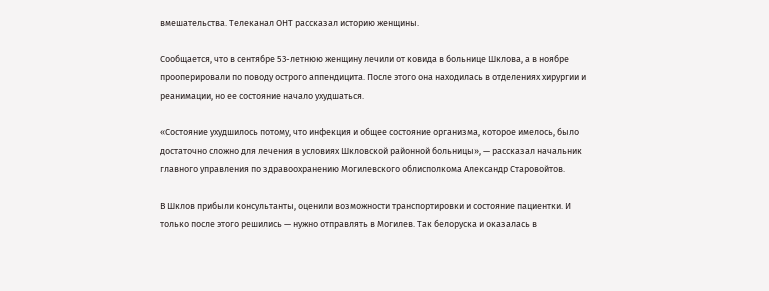вмешательства. Телеканал ОНТ рассказал историю женщины.

Сообщается, что в сентябре 53-летнюю женщину лечили от ковида в больнице Шклова, а в ноябре прооперировали по поводу острого аппендицита. После этого она находилась в отделениях хирургии и реанимации, но ее состояние начало ухудшаться.

«Состояние ухудшилось потому, что инфекция и общее состояние организма, которое имелось, было достаточно сложно для лечения в условиях Шкловской районной больницы», — рассказал начальник главного управления по здравоохранению Могилевского облисполкома Александр Старовойтов.

В Шклов прибыли консультанты, оценили возможности транспортировки и состояние пациентки. И только после этого решились — нужно отправлять в Могилев. Так белоруска и оказалась в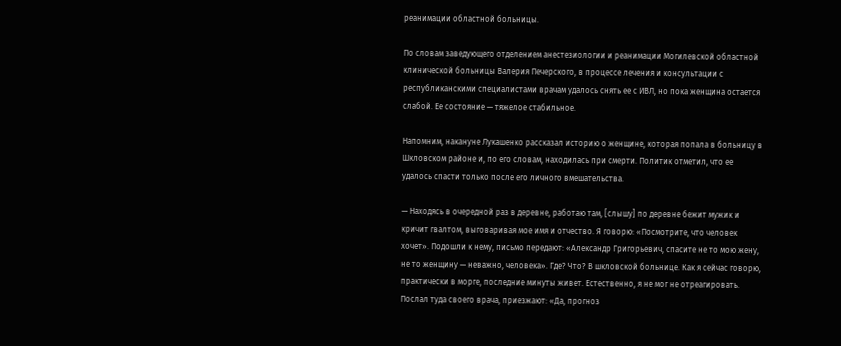реанимации областной больницы.

По словам заведующего отделением анестезиологии и реанимации Могилевской областной клинической больницы Валерия Печерского, в процессе лечения и консультации с республиканскими специалистами врачам удалось снять ее с ИВЛ, но пока женщина остается слабой. Ее состояние — тяжелое стабильное.

Напомним, накануне Лукашенко рассказал историю о женщине, которая попала в больницу в Шкловском районе и, по его словам, находилась при смерти. Политик отметил, что ее удалось спасти только после его личного вмешательства.

— Находясь в очередной раз в деревне, работаю там, [слышу] по деревне бежит мужик и кричит гвалтом, выговаривая мое имя и отчество. Я говорю: «Посмотрите, что человек хочет». Подошли к нему, письмо передают: «Александр Григорьевич, спасите не то мою жену, не то женщину — неважно, человека». Где? Что? В шкловской больнице. Как я сейчас говорю, практически в морге, последние минуты живет. Естественно, я не мог не отреагировать. Послал туда своего врача, приезжают: «Да, прогноз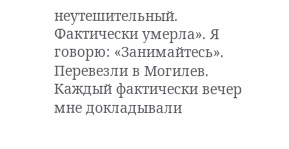неутешительный. Фактически умерла». Я говорю: «Занимайтесь». Перевезли в Могилев. Каждый фактически вечер мне докладывали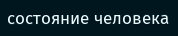состояние человека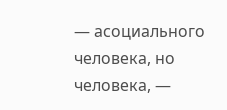— асоциального человека, но человека, —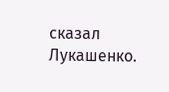сказал Лукашенко.